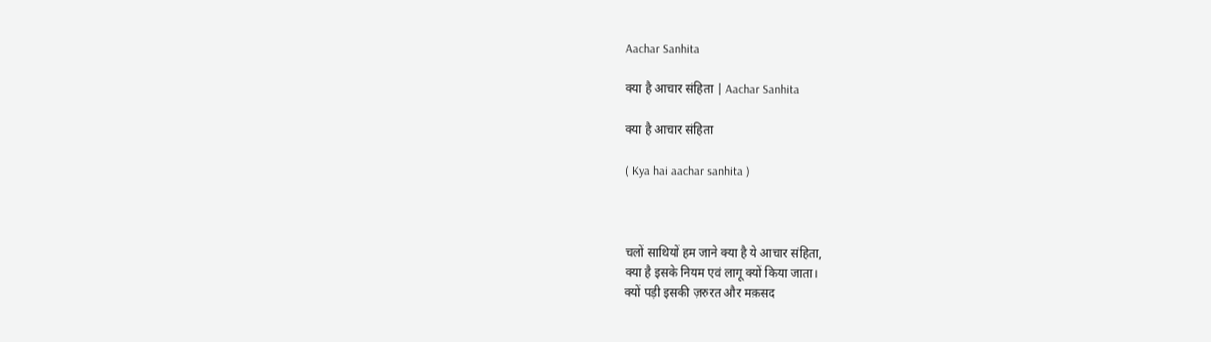Aachar Sanhita

क्या है आचार संहिता | Aachar Sanhita

क्या है आचार संहिता

( Kya hai aachar sanhita )



चलों साथियों हम जाने क्या है ये आचार संहिता,
क्या है इसके नियम एवं लागू क्यों किया जाता।
क्यों पड़ी इसकी ज़रुरत और मक़सद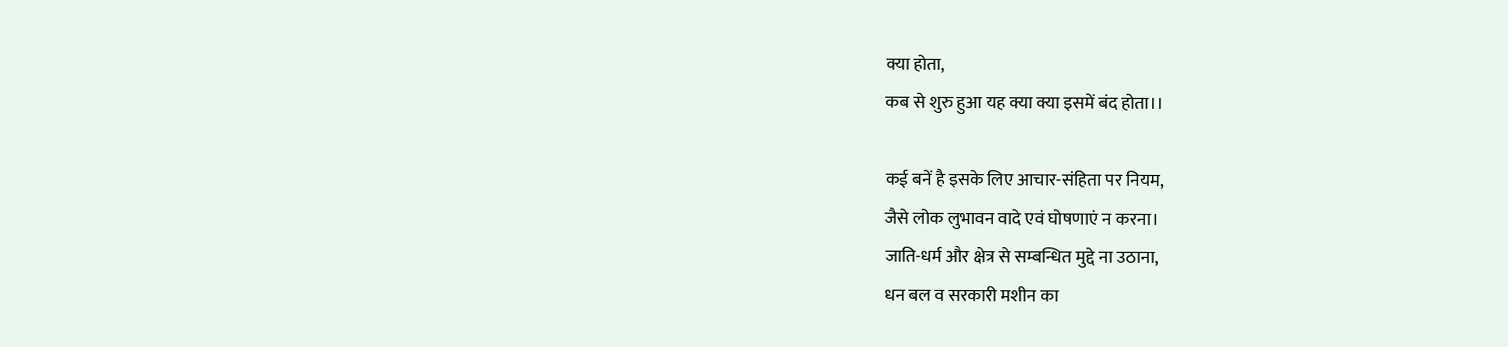क्या होता,
कब से शुरु हुआ यह क्या क्या इसमें बंद होता।।

कई बनें है इसके लिए आचार-संहिता पर नियम,
जैसे लोक लुभावन वादे एवं घोषणाएं न करना।
जाति-धर्म और क्षेत्र से सम्बन्धित मुद्दे ना उठाना,
धन बल व सरकारी मशीन का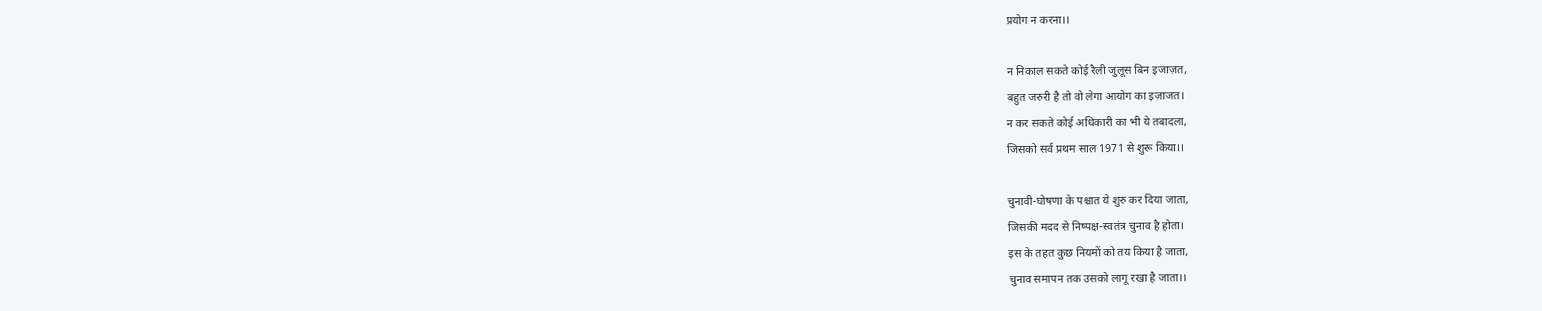प्रयोग न करना।।

न निकाल सकते कोई रैली जुलूस बिन इजाज़त,
बहुत जरुरी है तो वो लेगा आयोग का इज़ाजत।
न कर सकते कोई अधिकारी का भी ये तबादला,
जिसको सर्व प्रथम साल 1971 से शुरू किया।।

चुनावी-घोषणा के पश्चात ये शुरु कर दिया जाता,
जिसकी मदद से निष्पक्ष-स्वतंत्र चुनाव है होता।
इस के तहत कुछ नियमों को तय किया है जाता,
चुनाव समापन तक उसको लागू रखा है जाता।।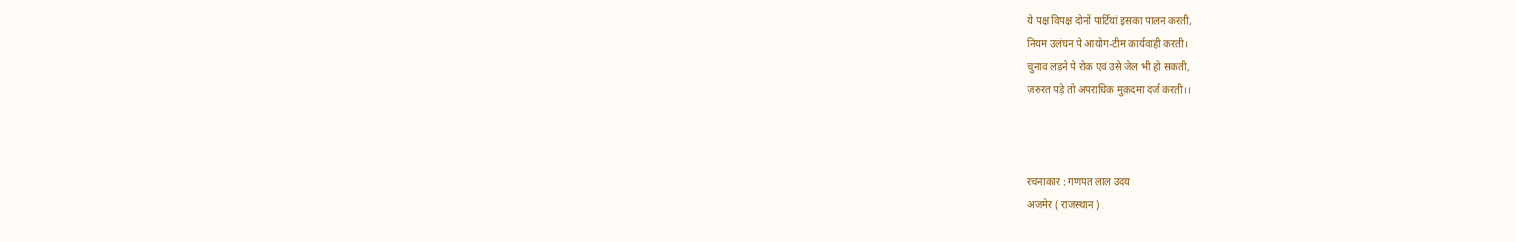ये पक्ष विपक्ष दोनों पार्टियां इसका पालन करती,
नियम उलंघन पे आयोग-टीम कार्यवाही करती।
चुनाव लड़ने पे रोक एवं उसे जेल भी हो सकती,
ज़रुरत पड़े तो अपराधिक मुक़दमा दर्ज करती।।



रचनाकार : गणपत लाल उदय
अजमेर ( राजस्थान )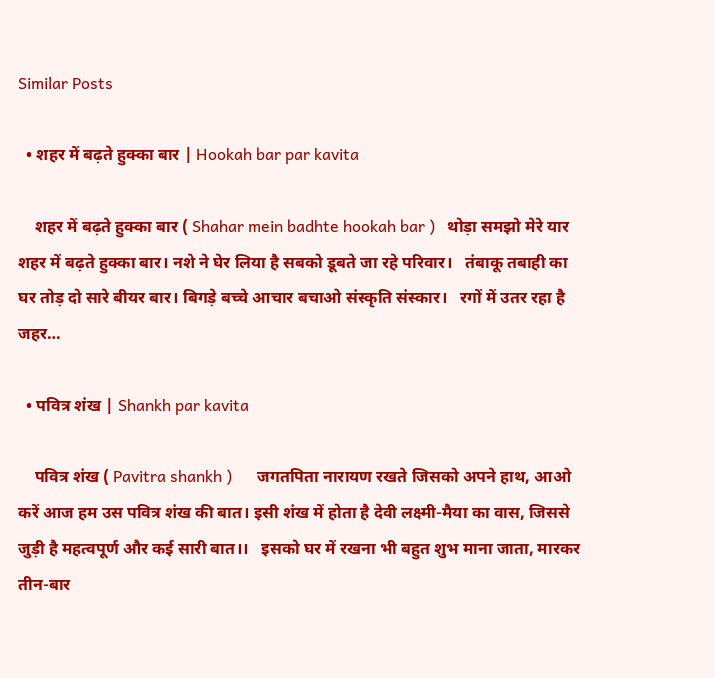Similar Posts

  • शहर में बढ़ते हुक्का बार | Hookah bar par kavita

    शहर में बढ़ते हुक्का बार ( Shahar mein badhte hookah bar )   थोड़ा समझो मेरे यार शहर में बढ़ते हुक्का बार। नशे ने घेर लिया है सबको डूबते जा रहे परिवार।   तंबाकू तबाही का घर तोड़ दो सारे बीयर बार। बिगड़े बच्चे आचार बचाओ संस्कृति संस्कार।   रगों में उतर रहा है जहर…

  • पवित्र शंख | Shankh par kavita

    पवित्र शंख ( Pavitra shankh )      जगतपिता नारायण रखते जिसको अपने हाथ, आओ करें आज हम उस पवित्र शंख की बात। इसी शंख में होता है देवी लक्ष्मी-मैया का वास, जिससे जुड़ी है महत्वपूर्ण और कई सारी बात।।   इसको घर में रखना भी बहुत शुभ माना जाता, मारकर तीन-बार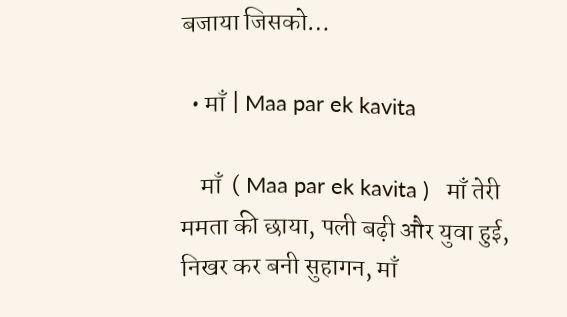बजाया जिसको…

  • माँ | Maa par ek kavita

    माँ  ( Maa par ek kavita )   माँ तेरी ममता की छाया, पली बढ़ी और युवा हुई, निखर कर बनी सुहागन, माँ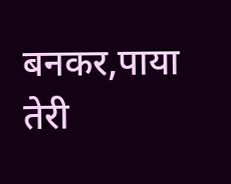बनकर,पाया तेरी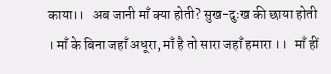काया।।   अब जानी माँ क्या होती? सुख-दुःख की छाया होती । माँ के बिना जहाँ अधूरा, माँ है तो सारा जहाँ हमारा ।।   माँ हीं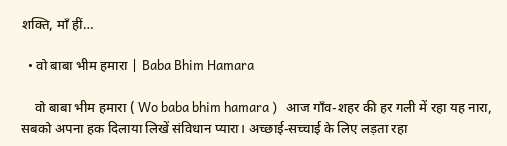शक्ति, माँ हीं…

  • वो बाबा भीम हमारा | Baba Bhim Hamara

    वो बाबा भीम हमारा ( Wo baba bhim hamara )   आज गॉंव‌-शहर की हर गली में रहा यह नारा, सबको अपना हक दिलाया लिखें संविधान प्यारा। अच्छाई-सच्चाई के लिए लड़ता रहा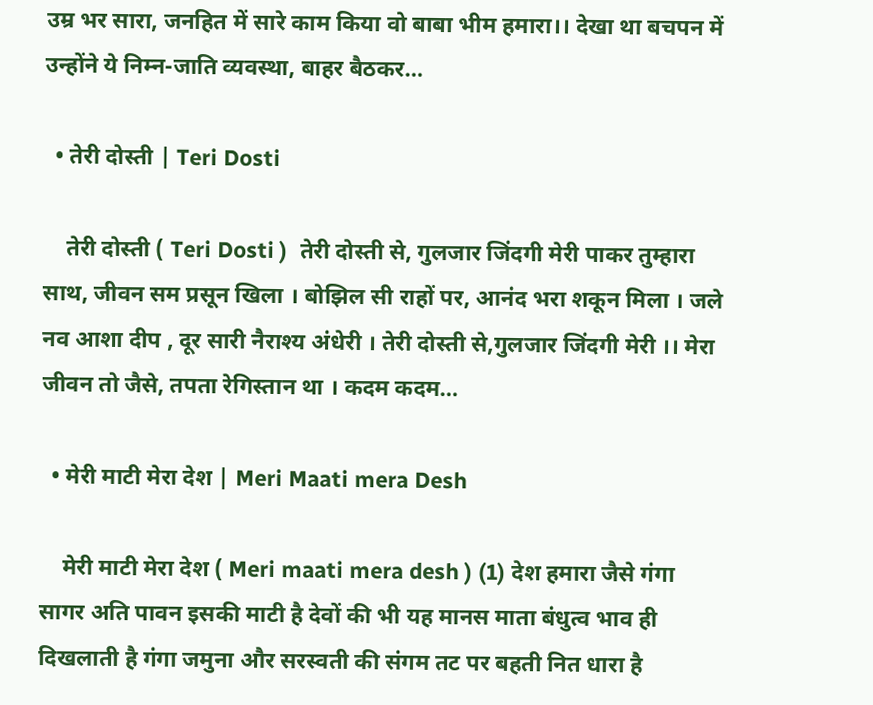उम्र भर सारा, जनहित में सारे काम किया वो बाबा भीम हमारा।। देखा था बचपन में उन्होंने ये निम्न-जाति व्यवस्था, बाहर बैठकर…

  • तेरी दोस्ती | Teri Dosti

    तेरी दोस्ती ( Teri Dosti )  तेरी दोस्ती से, गुलजार जिंदगी मेरी पाकर तुम्हारा साथ, जीवन सम प्रसून खिला । बोझिल सी राहों पर, आनंद भरा शकून मिला । जले नव आशा दीप , दूर सारी नैराश्य अंधेरी । तेरी दोस्ती से,गुलजार जिंदगी मेरी ।। मेरा जीवन तो जैसे, तपता रेगिस्तान था । कदम कदम…

  • मेरी माटी मेरा देश | Meri Maati mera Desh

    मेरी माटी मेरा देश ( Meri maati mera desh ) (1) देश हमारा जैसे गंगा सागर अति पावन इसकी माटी है देवों की भी यह मानस माता बंधुत्व भाव ही दिखलाती है गंगा जमुना और सरस्वती की संगम तट पर बहती नित धारा है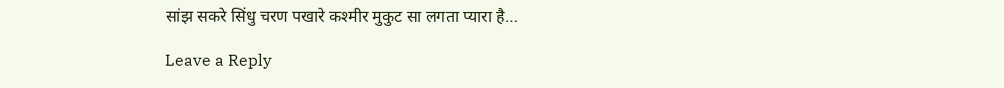सांझ सकरे सिंधु चरण पखारे कश्मीर मुकुट सा लगता प्यारा है…

Leave a Reply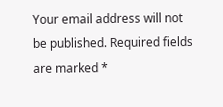Your email address will not be published. Required fields are marked *